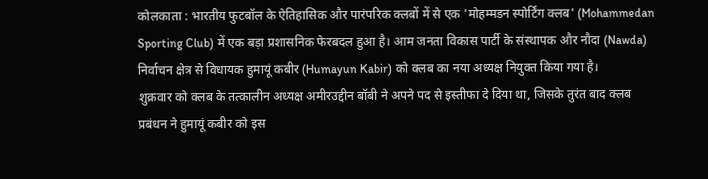कोलकाता : भारतीय फुटबॉल के ऐतिहासिक और पारंपरिक क्लबों में से एक 'मोहम्मडन स्पोर्टिंग क्लब' (Mohammedan Sporting Club) में एक बड़ा प्रशासनिक फेरबदल हुआ है। आम जनता विकास पार्टी के संस्थापक और नौदा (Nawda) निर्वाचन क्षेत्र से विधायक हुमायूं कबीर (Humayun Kabir) को क्लब का नया अध्यक्ष नियुक्त किया गया है।
शुक्रवार को क्लब के तत्कालीन अध्यक्ष अमीरउद्दीन बॉबी ने अपने पद से इस्तीफा दे दिया था, जिसके तुरंत बाद क्लब प्रबंधन ने हुमायूं कबीर को इस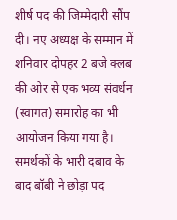शीर्ष पद की जिम्मेदारी सौंप दी। नए अध्यक्ष के सम्मान में शनिवार दोपहर 2 बजे क्लब की ओर से एक भव्य संवर्धन (स्वागत) समारोह का भी आयोजन किया गया है।
समर्थकों के भारी दबाव के बाद बॉबी ने छोड़ा पद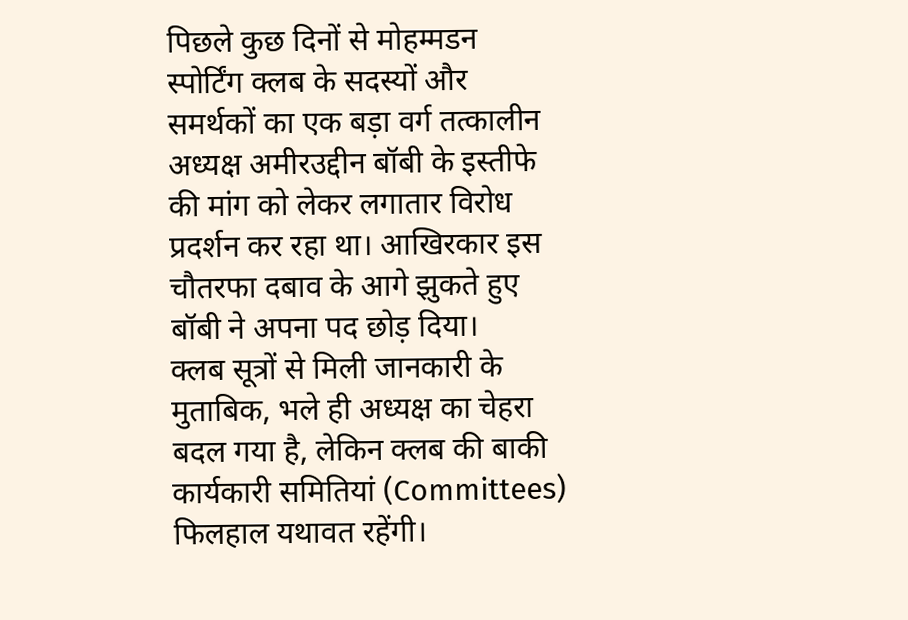पिछले कुछ दिनों से मोहम्मडन स्पोर्टिंग क्लब के सदस्यों और समर्थकों का एक बड़ा वर्ग तत्कालीन अध्यक्ष अमीरउद्दीन बॉबी के इस्तीफे की मांग को लेकर लगातार विरोध प्रदर्शन कर रहा था। आखिरकार इस चौतरफा दबाव के आगे झुकते हुए बॉबी ने अपना पद छोड़ दिया।
क्लब सूत्रों से मिली जानकारी के मुताबिक, भले ही अध्यक्ष का चेहरा बदल गया है, लेकिन क्लब की बाकी कार्यकारी समितियां (Committees) फिलहाल यथावत रहेंगी।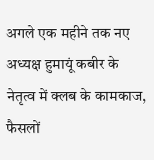अगले एक महीने तक नए अध्यक्ष हुमायूं कबीर के नेतृत्व में क्लब के कामकाज, फैसलों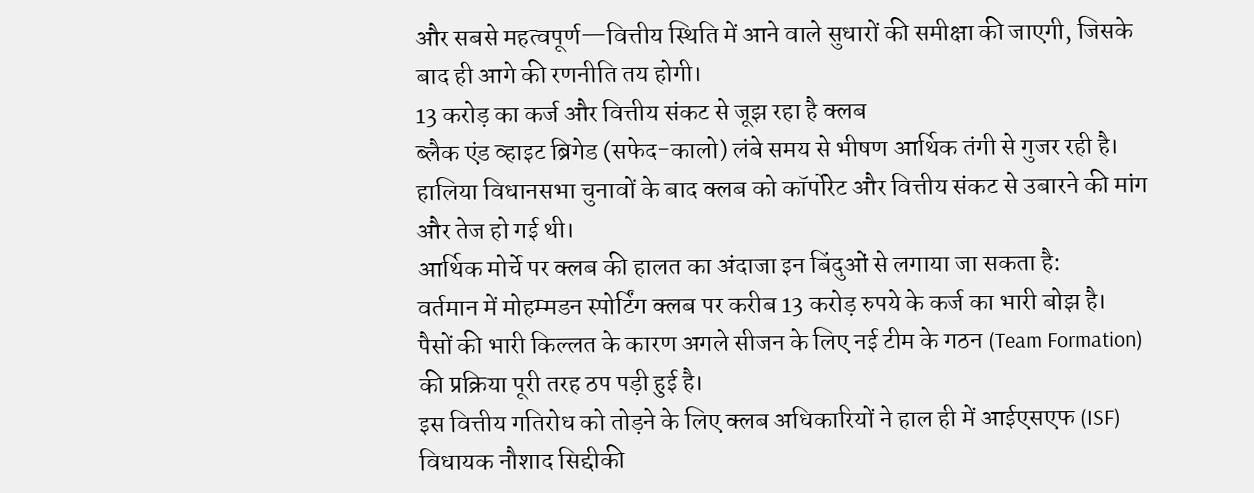और सबसे महत्वपूर्ण—वित्तीय स्थिति में आने वाले सुधारों की समीक्षा की जाएगी, जिसके बाद ही आगे की रणनीति तय होगी।
13 करोड़ का कर्ज और वित्तीय संकट से जूझ रहा है क्लब
ब्लैक एंड व्हाइट ब्रिगेड (सफेद-कालो) लंबे समय से भीषण आर्थिक तंगी से गुजर रही है। हालिया विधानसभा चुनावों के बाद क्लब को कॉर्पोरेट और वित्तीय संकट से उबारने की मांग और तेज हो गई थी।
आर्थिक मोर्चे पर क्लब की हालत का अंदाजा इन बिंदुओं से लगाया जा सकता है:
वर्तमान में मोहम्मडन स्पोर्टिंग क्लब पर करीब 13 करोड़ रुपये के कर्ज का भारी बोझ है।
पैसों की भारी किल्लत के कारण अगले सीजन के लिए नई टीम के गठन (Team Formation) की प्रक्रिया पूरी तरह ठप पड़ी हुई है।
इस वित्तीय गतिरोध को तोड़ने के लिए क्लब अधिकारियों ने हाल ही में आईएसएफ (ISF) विधायक नौशाद सिद्दीकी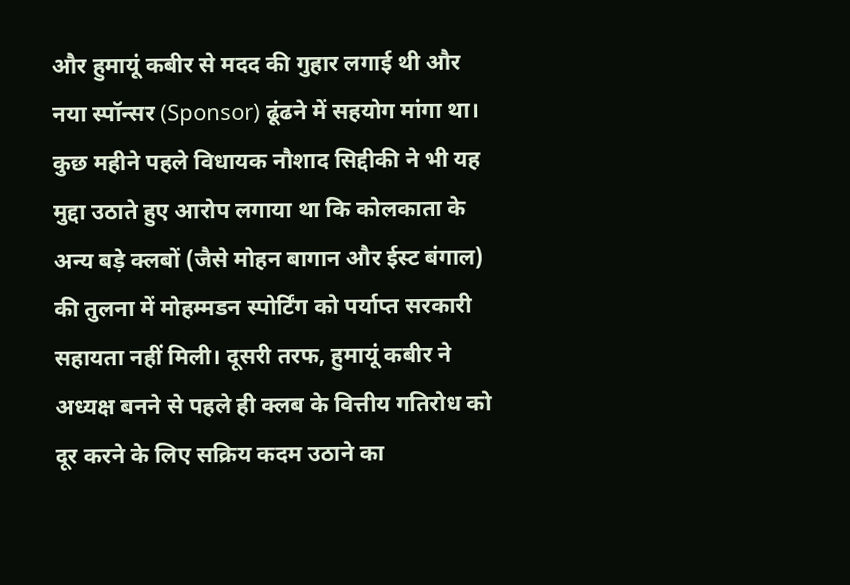और हुमायूं कबीर से मदद की गुहार लगाई थी और नया स्पॉन्सर (Sponsor) ढूंढने में सहयोग मांगा था।
कुछ महीने पहले विधायक नौशाद सिद्दीकी ने भी यह मुद्दा उठाते हुए आरोप लगाया था कि कोलकाता के अन्य बड़े क्लबों (जैसे मोहन बागान और ईस्ट बंगाल) की तुलना में मोहम्मडन स्पोर्टिंग को पर्याप्त सरकारी सहायता नहीं मिली। दूसरी तरफ, हुमायूं कबीर ने अध्यक्ष बनने से पहले ही क्लब के वित्तीय गतिरोध को दूर करने के लिए सक्रिय कदम उठाने का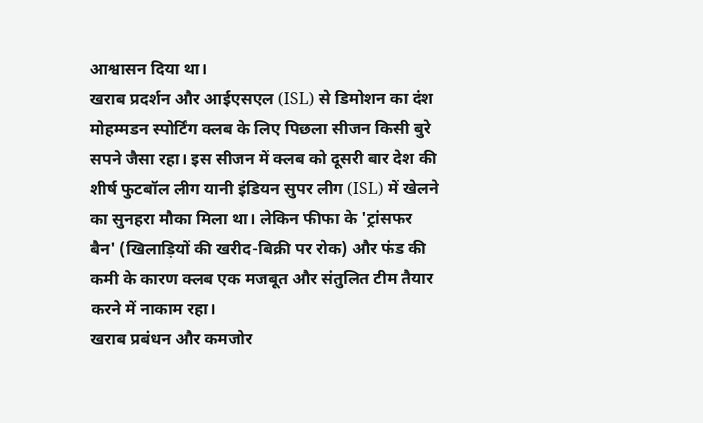आश्वासन दिया था।
खराब प्रदर्शन और आईएसएल (ISL) से डिमोशन का दंश
मोहम्मडन स्पोर्टिंग क्लब के लिए पिछला सीजन किसी बुरे सपने जैसा रहा। इस सीजन में क्लब को दूसरी बार देश की शीर्ष फुटबॉल लीग यानी इंडियन सुपर लीग (ISL) में खेलने का सुनहरा मौका मिला था। लेकिन फीफा के 'ट्रांसफर बैन' (खिलाड़ियों की खरीद-बिक्री पर रोक) और फंड की कमी के कारण क्लब एक मजबूत और संतुलित टीम तैयार करने में नाकाम रहा।
खराब प्रबंधन और कमजोर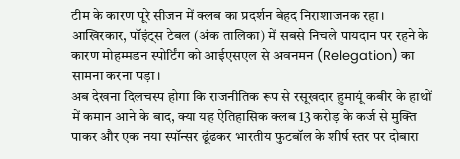टीम के कारण पूरे सीजन में क्लब का प्रदर्शन बेहद निराशाजनक रहा। आखिरकार, पॉइंट्स टेबल (अंक तालिका) में सबसे निचले पायदान पर रहने के कारण मोहम्मडन स्पोर्टिंग को आईएसएल से अवनमन (Relegation) का सामना करना पड़ा।
अब देखना दिलचस्प होगा कि राजनीतिक रूप से रसूखदार हुमायूं कबीर के हाथों में कमान आने के बाद, क्या यह ऐतिहासिक क्लब 13 करोड़ के कर्ज से मुक्ति पाकर और एक नया स्पॉन्सर ढूंढकर भारतीय फुटबॉल के शीर्ष स्तर पर दोबारा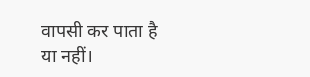वापसी कर पाता है या नहीं।